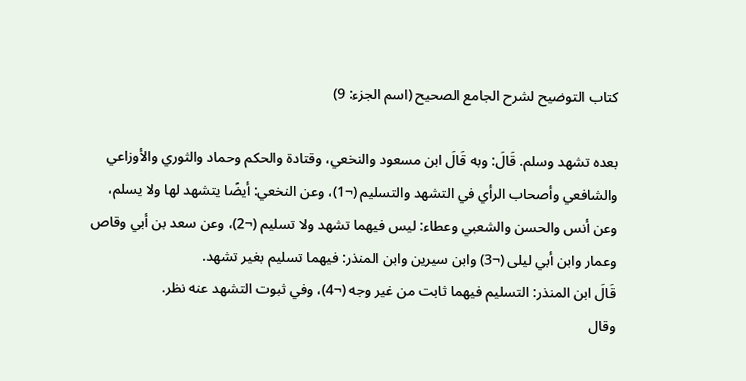كتاب التوضيح لشرح الجامع الصحيح (اسم الجزء: 9)

بعده تشهد وسلم. قَالَ: وبه قَالَ ابن مسعود والنخعي، وقتادة والحكم وحماد والثوري والأوزاعي والشافعي وأصحاب الرأي في التشهد والتسليم (¬1)، وعن النخعي: أيضًا يتشهد لها ولا يسلم، وعن أنس والحسن والشعبي وعطاء: ليس فيهما تشهد ولا تسليم (¬2)، وعن سعد بن أبي وقاص وعمار وابن أبي ليلى (¬3) وابن سيرين وابن المنذر: فيهما تسليم بغير تشهد.
قَالَ ابن المنذر: التسليم فيهما ثابت من غير وجه (¬4)، وفي ثبوت التشهد عنه نظر.
وقال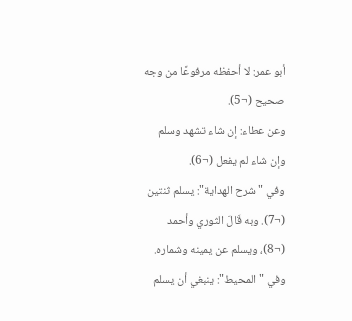أبو عمر: لا أحفظه مرفوعًا من وجه صحيح (¬5).
وعن عطاء: إن شاء تشهد وسلم وإن شاء لم يفعل (¬6).
وفي "شرح الهداية": يسلم ثنتين (¬7). وبه قَالَ الثوري وأحمد (¬8)، ويسلم عن يمينه وشماره. وفي "المحيط": ينبغي أن يسلم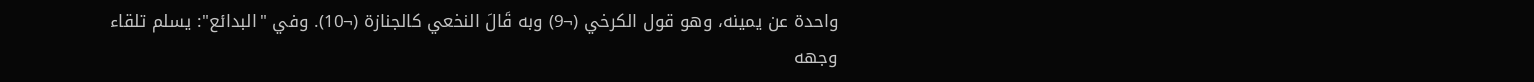واحدة عن يمينه، وهو قول الكرخي (¬9) وبه قَالَ النخعي كالجنازة (¬10). وفي "البدائع": يسلم تلقاء وجهه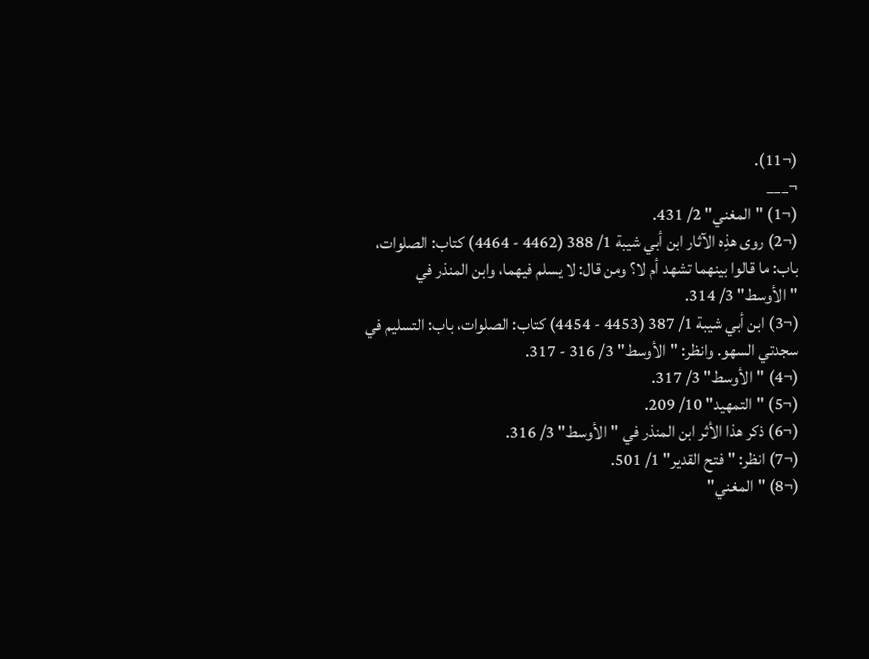(¬11).
¬___
(¬1) "المغني" 2/ 431.
(¬2) روى هذِه الآثار ابن أبي شيبة 1/ 388 (4462 - 4464) كتاب: الصلوات، باب: ما قالوا بينهما تشهد أم لا؟ ومن قال: لا يسلم فيهما، وابن المنذر في "الأوسط" 3/ 314.
(¬3) ابن أبي شيبة 1/ 387 (4453 - 4454) كتاب: الصلوات، باب: التسليم في سجدتي السهو. وانظر: "الأوسط" 3/ 316 - 317.
(¬4) "الأوسط" 3/ 317.
(¬5) "التمهيد" 10/ 209.
(¬6) ذكر هذا الأثر ابن المنذر في "الأوسط" 3/ 316.
(¬7) انظر: "فتح القدير" 1/ 501.
(¬8) "المغني"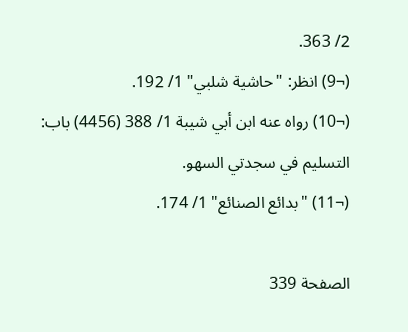2/ 363.
(¬9) انظر: "حاشية شلبي" 1/ 192.
(¬10) رواه عنه ابن أبي شيبة 1/ 388 (4456) باب: التسليم في سجدتي السهو.
(¬11) "بدائع الصنائع" 1/ 174.

الصفحة 339